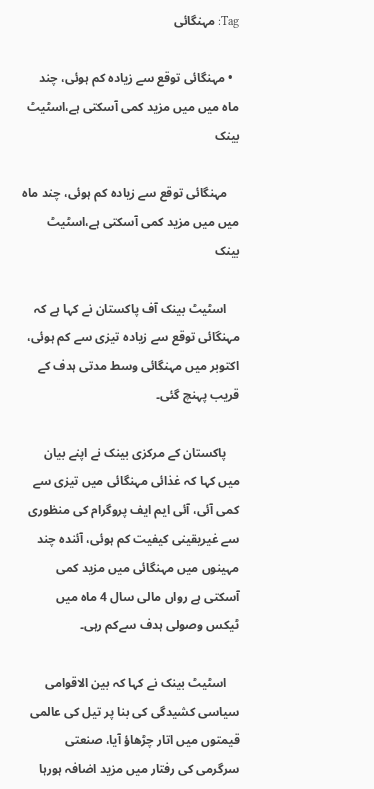Tag: مہنگائی

  • مہنگائی توقع سے زیادہ کم ہوئی، چند ماہ میں میں مزید کمی آسکتی ہے،اسٹیٹ بینک

    مہنگائی توقع سے زیادہ کم ہوئی، چند ماہ میں میں مزید کمی آسکتی ہے،اسٹیٹ بینک

    اسٹیٹ بینک آف پاکستان نے کہا ہے کہ مہنگائی توقع سے زیادہ تیزی سے کم ہوئی، اکتوبر میں مہنگائی وسط مدتی ہدف کے قریب پہنچ گئی۔

    پاکستان کے مرکزی بینک نے اپنے بیان میں کہا کہ غذائی مہنگائی میں تیزی سے کمی آئی، آئی ایم ایف پروگرام کی منظوری سے غیریقینی کیفیت کم ہوئی، آئندہ چند مہینوں میں مہنگائی میں مزید کمی آسکتی ہے رواں مالی سال 4 ماہ میں ٹیکس وصولی ہدف سےکم رہی۔

    اسٹیٹ بینک نے کہا کہ بین الاقوامی سیاسی کشیدگی کی بنا پر تیل کی عالمی قیمتوں میں اتار چڑھاؤ آیا، صنعتی سرگرمی کی رفتار میں مزید اضافہ ہورہا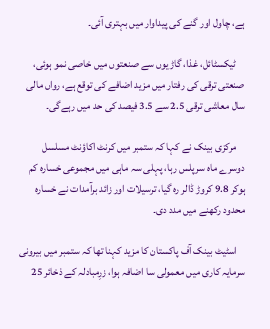ہے، چاول اور گنے کی پیداوار میں بہتری آئی۔

    ٹیکسٹائل، غذا، گاڑیوں سے صنعتوں میں خاصی نمو ہوئی، صنعتی ترقی کی رفتار میں مزید اضافے کی توقع ہے، رواں مالی سال معاشی ترقی 2.5 سے 3.5 فیصد کی حد میں رہےگی۔

    مرکزی بینک نے کہا کہ ستمبر میں کرنٹ اکاؤنٹ مسلسل دوسرے ماہ سرپلس رہا، پہلی سہ ماہی میں مجموعی خسارہ کم ہوکر 9.8 کروڑ ڈالر رہ گیا، ترسیلات اور زائد برآمدات نے خسارہ محدود رکھنے میں مدد دی۔

    اسٹیٹ بینک آف پاکستان کا مزید کہنا تھا کہ ستمبر میں بیرونی سرمایہ کاری میں معمولی سا اضافہ ہوا، زرِمبادلہ کے ذخائر 25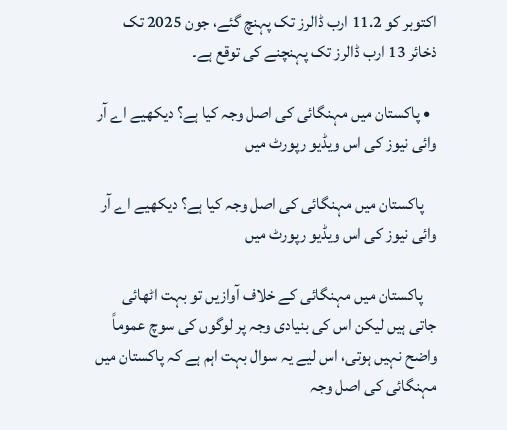اکتوبر کو 11.2 ارب ڈالرز تک پہنچ گئے، جون 2025 تک ذخائر 13 ارب ڈالرز تک پہنچنے کی توقع ہے۔

  • پاکستان میں مہنگائی کی اصل وجہ کیا ہے؟ دیکھیے اے آر وائی نیوز کی اس ویڈیو رپورٹ میں

    پاکستان میں مہنگائی کی اصل وجہ کیا ہے؟ دیکھیے اے آر وائی نیوز کی اس ویڈیو رپورٹ میں

    پاکستان میں مہنگائی کے خلاف آوازیں تو بہت اٹھائی جاتی ہیں لیکن اس کی بنیادی وجہ پر لوگوں کی سوچ عموماً واضح نہیں ہوتی، اس لیے یہ سوال بہت اہم ہے کہ پاکستان میں مہنگائی کی اصل وجہ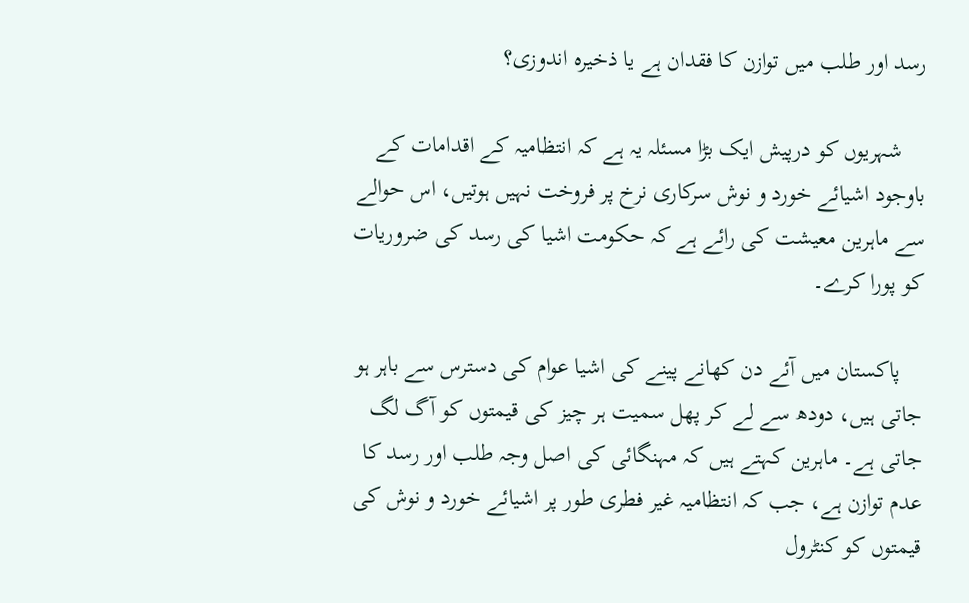رسد اور طلب میں توازن کا فقدان ہے یا ذخیرہ اندوزی؟

    شہریوں کو درپیش ایک بڑا مسئلہ یہ ہے کہ انتظامیہ کے اقدامات کے باوجود اشیائے خورد و نوش سرکاری نرخ پر فروخت نہیں ہوتیں، اس حوالے سے ماہرین معیشت کی رائے ہے کہ حکومت اشیا کی رسد کی ضروریات کو پورا کرے۔

    پاکستان میں آئے دن کھانے پینے کی اشیا عوام کی دسترس سے باہر ہو جاتی ہیں، دودھ سے لے کر پھل سمیت ہر چیز کی قیمتوں کو آگ لگ جاتی ہے۔ ماہرین کہتے ہیں کہ مہنگائی کی اصل وجہ طلب اور رسد کا عدم توازن ہے، جب کہ انتظامیہ غیر فطری طور پر اشیائے خورد و نوش کی قیمتوں کو کنٹرول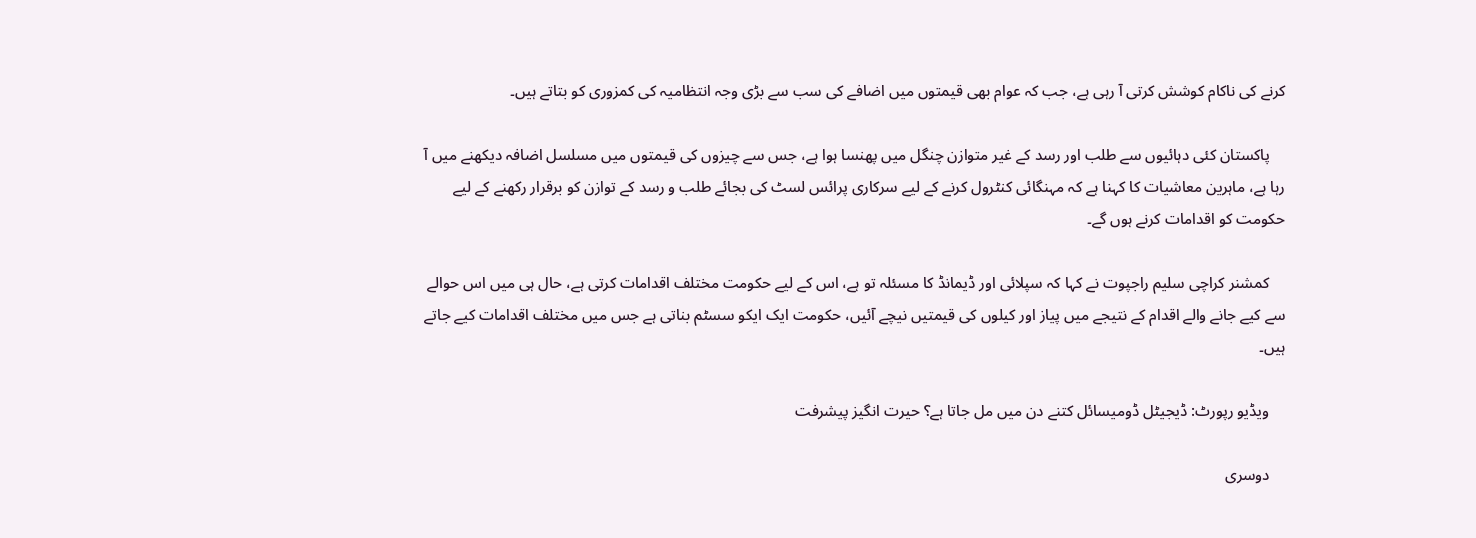کرنے کی ناکام کوشش کرتی آ رہی ہے، جب کہ عوام بھی قیمتوں میں اضافے کی سب سے بڑی وجہ انتظامیہ کی کمزوری کو بتاتے ہیں۔

    پاکستان کئی دہائیوں سے طلب اور رسد کے غیر متوازن چنگل میں پھنسا ہوا ہے، جس سے چیزوں کی قیمتوں میں مسلسل اضافہ دیکھنے میں آ رہا ہے، ماہرین معاشیات کا کہنا ہے کہ مہنگائی کنٹرول کرنے کے لیے سرکاری پرائس لسٹ کی بجائے طلب و رسد کے توازن کو برقرار رکھنے کے لیے حکومت کو اقدامات کرنے ہوں گے۔

    کمشنر کراچی سلیم راجپوت نے کہا کہ سپلائی اور ڈیمانڈ کا مسئلہ تو ہے، اس کے لیے حکومت مختلف اقدامات کرتی ہے، حال ہی میں اس حوالے سے کیے جانے والے اقدام کے نتیجے میں پیاز اور کیلوں کی قیمتیں نیچے آئیں، حکومت ایک ایکو سسٹم بناتی ہے جس میں مختلف اقدامات کیے جاتے ہیں۔

    ویڈیو رپورٹ: ڈیجیٹل ڈومیسائل کتنے دن میں مل جاتا ہے؟ حیرت انگیز پیشرفت

    دوسری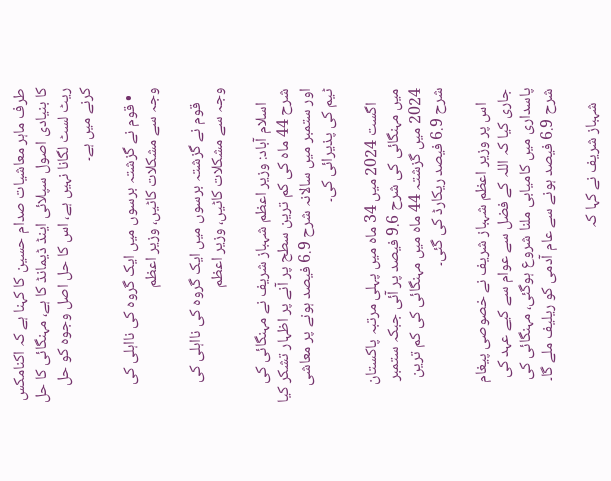طرف ماہر معاشیات صدام حسین کا کہنا ہے کہ اکنامکس کا بنیادی اصول سپلائی اینڈ ڈیمانڈ کا ہے، مہنگائی کا حل ریٹ لسٹ لگانا نہیں ہے، اس کا حل اصل وجوہ کو حل کرنے میں ہے۔

  • قوم نے گزشتہ برسوں میں ایک گروہ کی نااہلی کی وجہ سے مشکلات کاٹیں، وزیر اعظم

    قوم نے گزشتہ برسوں میں ایک گروہ کی نااہلی کی وجہ سے مشکلات کاٹیں، وزیر اعظم

    اسلام آباد: وزیر اعظم شہباز شریف نے مہنگائی کی شرح 44 ماہ کی کم ترین سطح پر آنے پر اظہار تشکر کیا اور ستمبر میں سالانہ شرح 6.9 فیصد ہونے پر معاشی ٹیم کی پذیرائی کی۔

    اگست 2024 میں 34 ماہ میں پہلی مرتبہ پاکستان میں مہنگائی کی شرح 9.6 فیصد پر آئی جبکہ ستمبر 2024 میں گزشتہ 44 ماہ میں مہنگائی کی کم ترین شرح 6.9 فیصد ریکارڈ کی گئی۔

    اس پر وزیر اعظم شہباز شریف نے خصوصی پیغام جاری کیا کہ اللہ کے فضل سے عوام سے کیے عہد کی پاسداری میں کامیابی ملنا شروع ہوگئی، مہنگائی کی شرح 6.9 فیصد ہونے سے عام آدمی کو ریلیف ملے گا۔

    شہباز شریف نے کہا کہ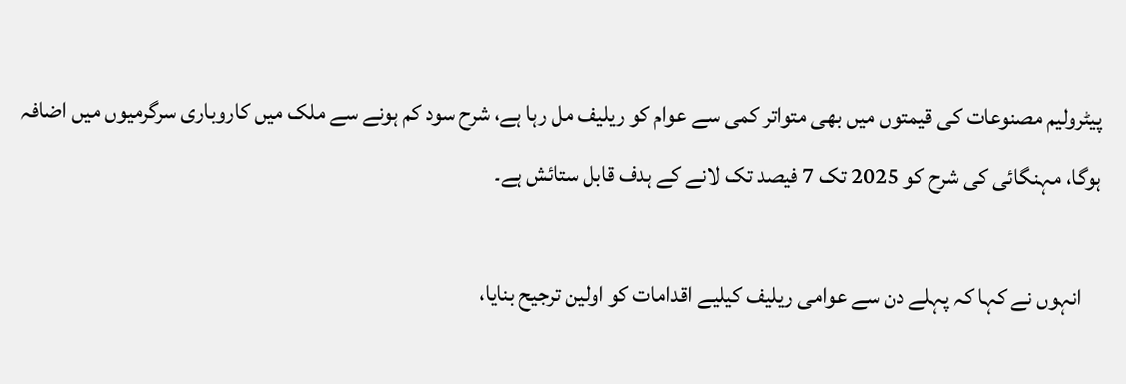پیٹرولیم مصنوعات کی قیمتوں میں بھی متواتر کمی سے عوام کو ریلیف مل رہا ہے، شرح سود کم ہونے سے ملک میں کاروباری سرگرمیوں میں اضافہ ہوگا، مہنگائی کی شرح کو 2025 تک 7 فیصد تک لانے کے ہدف قابل ستائش ہے۔

    انہوں نے کہا کہ پہلے دن سے عوامی ریلیف کیلیے اقدامات کو اولین ترجیح بنایا،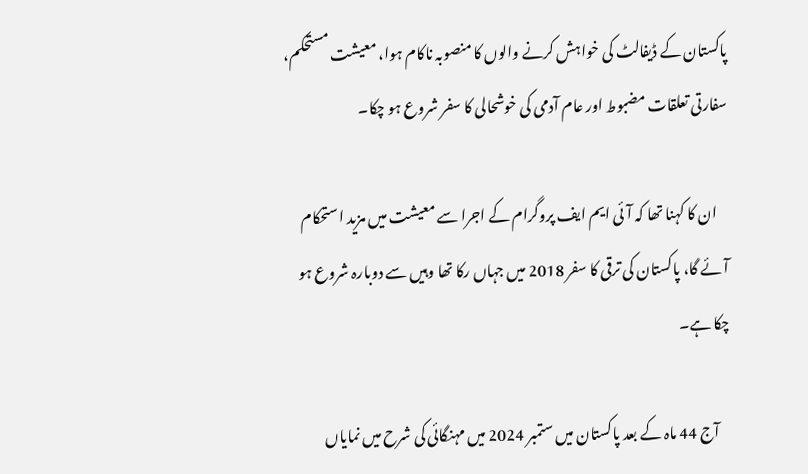پاکستان کے ڈیفالٹ کی خواہش کرنے والوں کا منصوبہ ناکام ہوا، معیشت مستحکم، سفارتی تعلقات مضبوط اور عام آدمی کی خوشحالی کا سفر شروع ہو چکا۔

    ان کا کہنا تھا کہ آئی ایم ایف پروگرام کے اجرا سے معیشت میں مزید استحکام آئے گا، پاکستان کی ترقی کا سفر 2018 میں جہاں رکا تھا وہیں سے دوبارہ شروع ہو چکا ہے۔

    آج 44 ماہ کے بعد پاکستان میں ستمبر 2024 میں مہنگائی کی شرح میں نمایاں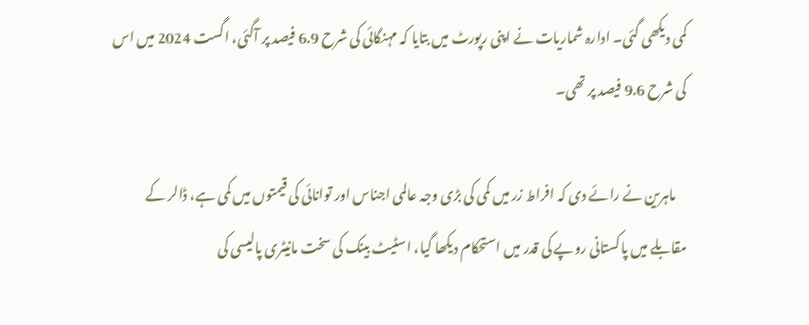کمی دیکھی گئی۔ ادارہ شماریات نے اپنی رپورٹ میں بتایا کہ مہنگائی کی شرح 6.9 فیصد پر آگئی، اگست 2024 میں اس کی شرح 9.6 فیصد پر تھی۔

    ماہرین نے رائے دی کہ افراط زر میں کمی کی بڑی وجہ عالمی اجناس اور توانائی کی قیمتوں میں کمی ہے، ڈالر کے مقابلے میں پاکستانی روپے کی قدر میں استحکام دیکھا گیا، اسٹیٹ بینک کی سخت مانیٹری پالیسی کی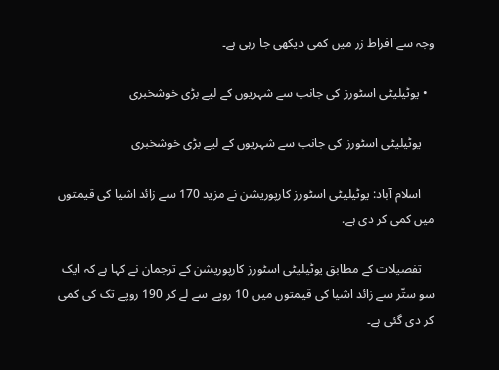وجہ سے افراط زر میں کمی دیکھی جا رہی ہے۔

  • یوٹیلیٹی اسٹورز کی جانب سے شہریوں کے لیے بڑی خوشخبری

    یوٹیلیٹی اسٹورز کی جانب سے شہریوں کے لیے بڑی خوشخبری

    اسلام آباد: یوٹیلیٹی اسٹورز کارپوریشن نے مزید 170 سے زائد اشیا کی قیمتوں میں کمی کر دی ہے.

    تفصیلات کے مطابق یوٹیلیٹی اسٹورز کارپوریشن کے ترجمان نے کہا ہے کہ ایک سو ستّر سے زائد اشیا کی قیمتوں میں 10 روپے سے لے کر 190 روپے تک کی کمی کر دی گئی ہے۔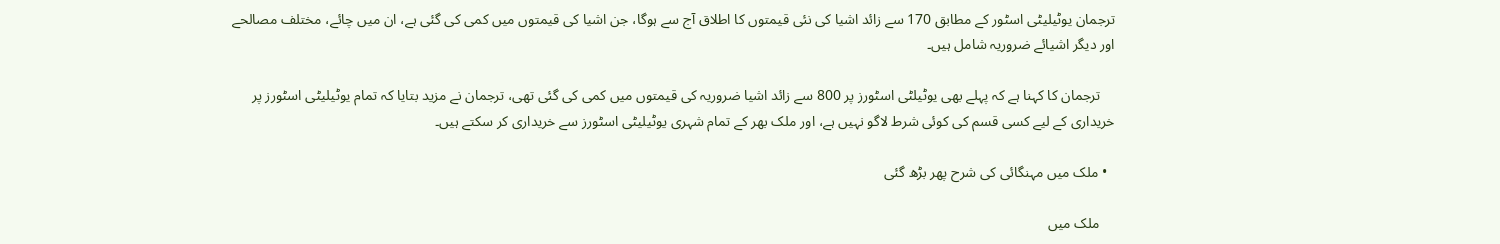ترجمان یوٹیلیٹی اسٹور کے مطابق 170 سے زائد اشیا کی نئی قیمتوں کا اطلاق آج سے ہوگا، جن اشیا کی قیمتوں میں کمی کی گئی ہے، ان میں چائے، مختلف مصالحے اور دیگر اشیائے ضروریہ شامل ہیں۔

    ترجمان کا کہنا ہے کہ پہلے بھی یوٹیلٹی اسٹورز پر 800 سے زائد اشیا ضروریہ کی قیمتوں میں کمی کی گئی تھی، ترجمان نے مزید بتایا کہ تمام یوٹیلیٹی اسٹورز پر خریداری کے لیے کسی قسم کی کوئی شرط لاگو نہیں ہے، اور ملک بھر کے تمام شہری یوٹیلیٹی اسٹورز سے خریداری کر سکتے ہیں۔

  • ملک میں مہنگائی کی شرح پھر بڑھ گئی

    ملک میں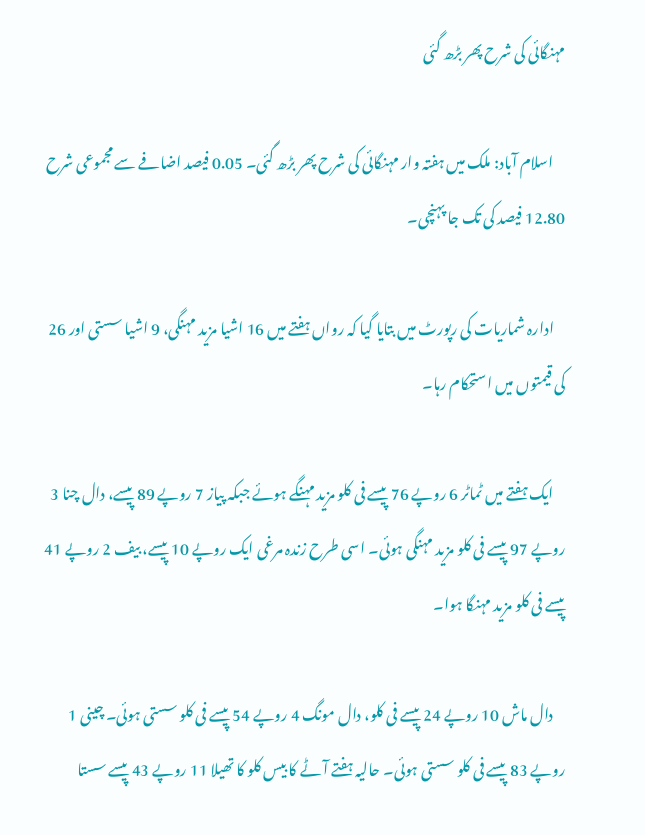مہنگائی کی شرح پھر بڑھ گئی

    اسلام آباد: ملک میں ہفتہ وار مہنگائی کی شرح پھر بڑھ گئی۔ 0.05 فیصد اضافے سے مجموعی شرح 12.80 فیصد کی تک جا پہنچی۔

    ادارہ شماریات کی رپورٹ میں بتایا گیا کہ رواں ہفتے میں 16 اشیا مزید مہنگی، 9 اشیا سستی اور 26 کی قیمتوں میں استحکام رہا۔

    ایک ہفتے میں ٹماٹر 6 روپے 76 پیسے فی کلو مزید مہنگے ہوئے جبکہ پیاز 7 روپے 89 پیسے، دال چنا 3 روپے 97 پیسے فی کلو مزید مہنگی ہوئی۔ اسی طرح زندہ مرغی ایک روپے 10 پیسے، بیف 2 روپے 41 پیسے فی کلو مزید مہنگا ہوا۔

    دال ماش 10 روپے 24 پیسے فی کلو، دال مونگ 4 روپے 54 پیسے فی کلو سستی ہوئی۔ چینی 1 روپے 83 پیسے فی کلو سستی ہوئی۔ حالیہ ہفتے آٹے کا بیس کلو کا تھیلا 11 روپے 43 پیسے سستا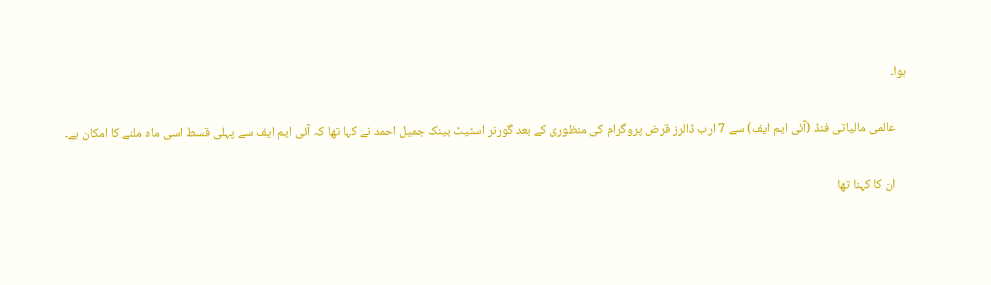ہوا۔

    عالمی مالیاتی فنڈ (آئی ایم ایف) سے 7 ارب ڈالرز قرض پروگرام کی منظوری کے بعد گورنر اسٹیٹ بینک جمیل احمد نے کہا تھا کہ آئی ایم ایف سے پہلی قسط اسی ماہ ملنے کا امکان ہے۔

    ان کا کہنا تھا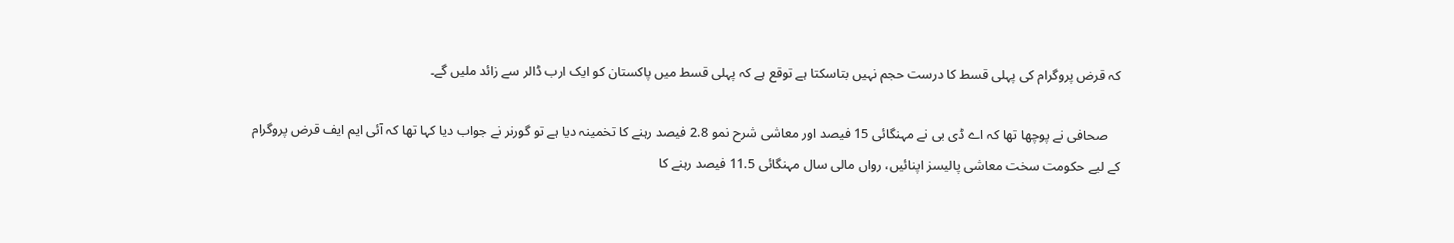کہ قرض پروگرام کی پہلی قسط کا درست حجم نہیں بتاسکتا ہے توقع ہے کہ پہلی قسط میں پاکستان کو ایک ارب ڈالر سے زائد ملیں گے۔

    صحافی نے پوچھا تھا کہ اے ڈی بی نے مہنگائی 15 فیصد اور معاشی شرح نمو 2.8 فیصد رہنے کا تخمینہ دیا ہے تو گورنر نے جواب دیا کہا تھا کہ آئی ایم ایف قرض پروگرام کے لیے حکومت سخت معاشی پالیسز اپنائیں، رواں مالی سال مہنگائی 11.5 فیصد رہنے کا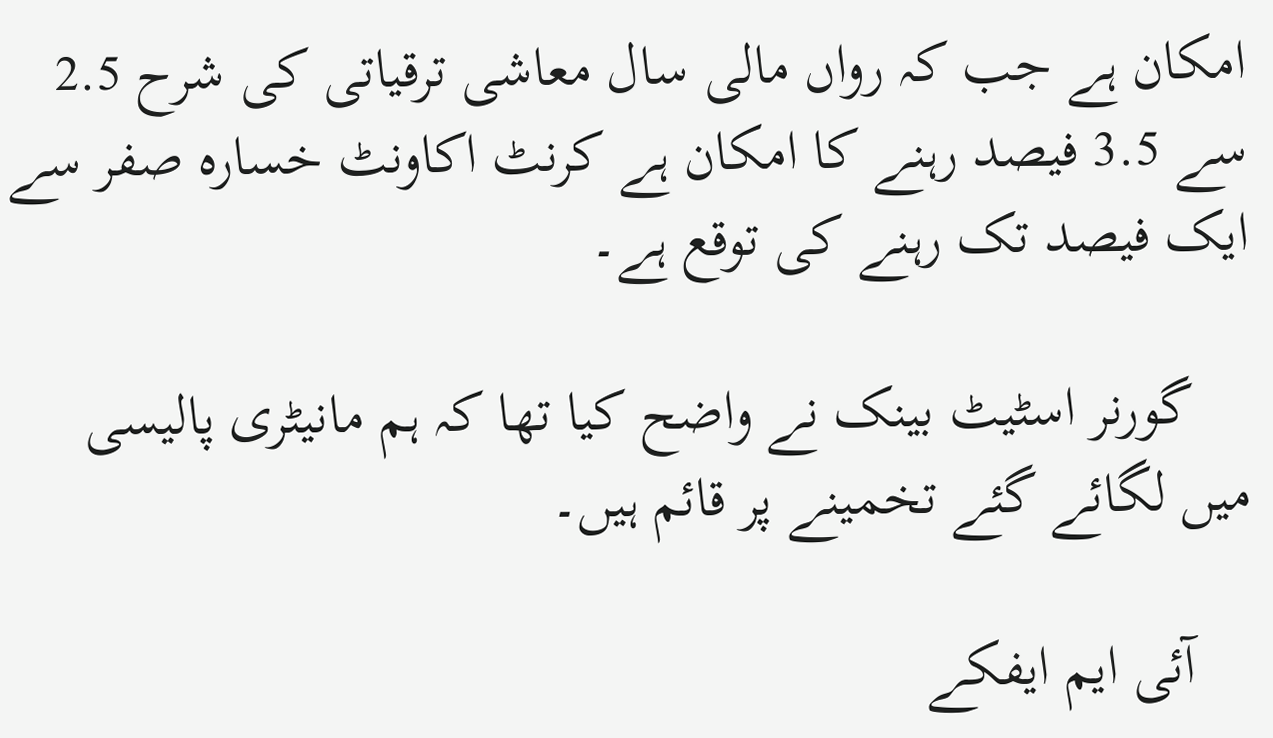امکان ہے جب کہ رواں مالی سال معاشی ترقیاتی کی شرح 2.5 سے 3.5 فیصد رہنے کا امکان ہے کرنٹ اکاونٹ خسارہ صفر سے ایک فیصد تک رہنے کی توقع ہے۔

    گورنر اسٹیٹ بینک نے واضح کیا تھا کہ ہم مانیٹری پالیسی میں لگائے گئے تخمینے پر قائم ہیں۔

    آئی ایم ایفکے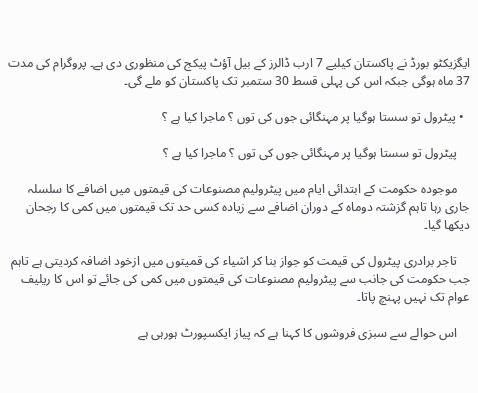ایگزیکٹو بورڈ نے پاکستان کیلیے 7 ارب ڈالرز کے بیل آؤٹ پیکج کی منظوری دی ہے۔ پروگرام کی مدت 37 ماہ ہوگی جبکہ اس کی پہلی قسط 30 ستمبر تک پاکستان کو ملے گی۔

  • پیٹرول تو سستا ہوگیا پر مہنگائی جوں کی توں ؟ ماجرا کیا ہے ؟

    پیٹرول تو سستا ہوگیا پر مہنگائی جوں کی توں ؟ ماجرا کیا ہے ؟

    موجودہ حکومت کے ابتدائی ایام میں پیٹرولیم مصنوعات کی قیمتوں میں اضافے کا سلسلہ جاری رہا تاہم گزشتہ دوماہ کے دوران اضافے سے زیادہ کسی حد تک قیمتوں میں کمی کا رجحان دیکھا گیا۔

    تاجر برادری پیٹرول کی قیمت کو جواز بنا کر اشیاء کی قمیتوں میں ازخود اضافہ کردیتی ہے تاہم جب حکومت کی جانب سے پیٹرولیم مصنوعات کی قیمتوں میں کمی کی جائے تو اس کا ریلیف عوام تک نہیں پہنچ پاتا۔

    اس حوالے سے سبزی فروشوں کا کہنا ہے کہ پیاز ایکسپورٹ ہورہی ہے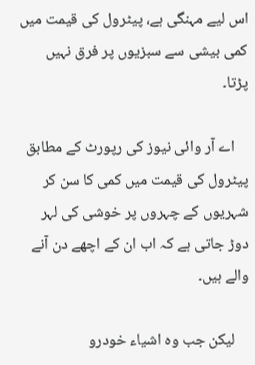اس لیے مہنگی ہے، پیٹرول کی قیمت میں کمی بیشی سے سبزیوں پر فرق نہیں پڑتا۔

    اے آر وائی نیوز کی رپورٹ کے مطابق پیٹرول کی قیمت میں کمی کا سن کر شہریوں کے چہروں پر خوشی کی لہر دوڑ جاتی ہے کہ اب ان کے اچھے دن آنے والے ہیں۔

    لیکن جب وہ اشیاء خودرو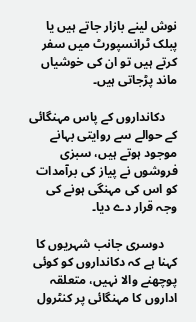نوش لینے بازار جاتے ہیں یا پبلک ٹرانسپورٹ میں سفر کرتے ہیں تو ان کی خوشیاں ماند پڑجاتی ہیں۔

    دکانداروں کے پاس مہنگائی کے حوالے سے روایتی بہانے موجود ہوتے ہیں، سبزی فروشوں نے پیاز کی برآمدات کو اس کی مہنگی ہونے کی وجہ قرار دے دیا۔

    دوسری جانب شہریوں کا کہنا ہے کہ دکانداروں کو کوئی پوچھنے والا نہیں، متعلقہ اداروں کا مہنگائی پر کنٹرول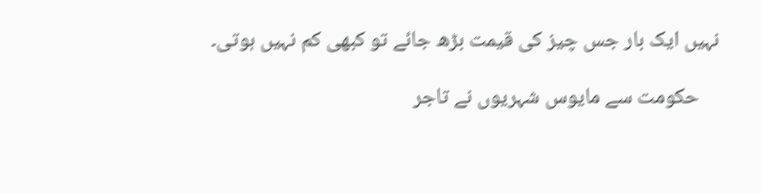نہیں ایک بار جس چیز کی قیمت بڑھ جائے تو کبھی کم نہیں ہوتی۔

    حکومت سے مایوس شہریوں نے تاجر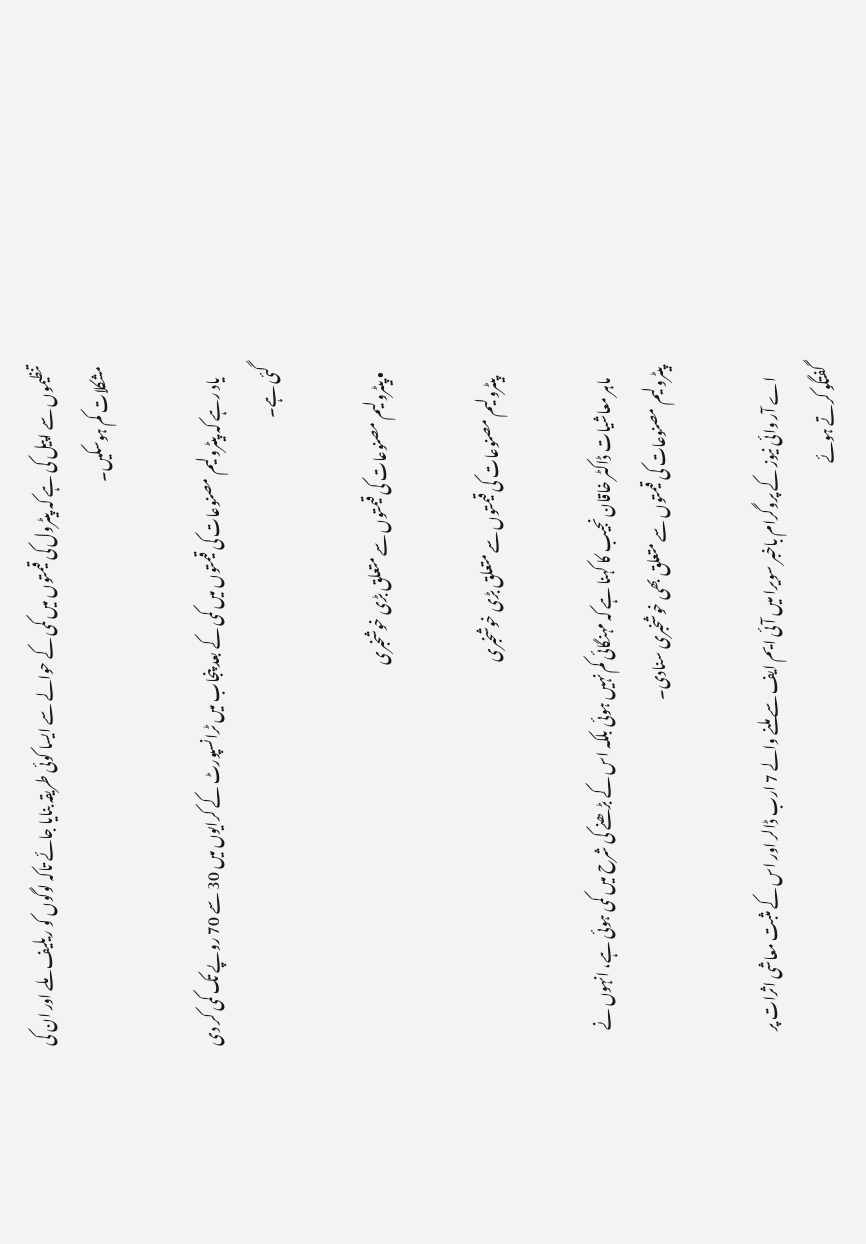تنظیموں سے اپیل کی ہے کہ پیٹرول کی قیمتوں میں کمی کے حوالے سے ایسا کوئی طریقہ بنایا جائے تاکہ لوگوں کو ریلیف ملے اور ان کی مشکلات کم ہوسکیں۔

    یاد رہے کہ پیٹرولیم مصنوعات کی قیمتوں میں کمی کے بعد پنجاب میں ٹرانسپورٹ کے کرایوں میں 30 سے 70 روپے تک کمی کر دی گئی ہے۔

  • پیٹرولیم مصنوعات کی قیمتوں سے متعلق بڑی خوشخبری

    پیٹرولیم مصنوعات کی قیمتوں سے متعلق بڑی خوشخبری

    ماہر معاشیات ڈاکٹر خاقان نجیب کا کہنا ہے کہ مہنگائی کم نہیں ہوئی بلکہ اس کے بڑھنے کی شرح میں کمی ہوئی ہے، انہوں نے پیٹرولیم مصنوعات کی قیمتوں سے متعلق بھی خوشخبری سنادی۔

    اے آر وائی نیوز کے پروگرام باخبر سویرا میں آئی ایم ایف سے ملنے والے 7 ارب ڈالر اور اس کے مثبت معاشی اثرات پر گفتگو کرتے ہوئے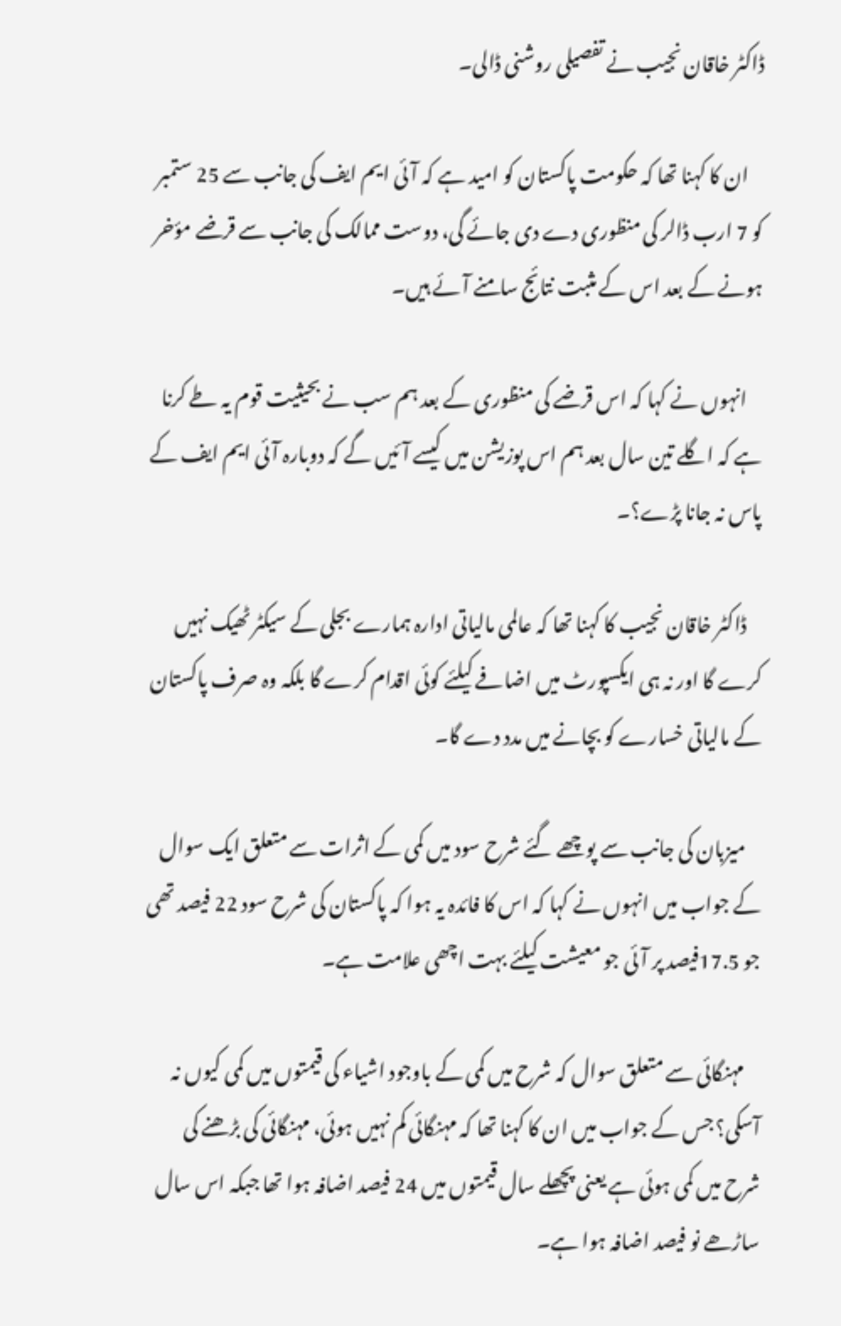ڈاکٹر خاقان نجیب نے تفصیلی روشنی ڈالی۔

    ان کا کہنا تھا کہ حکومت پاکستان کو امید ہے کہ آئی ایم ایف کی جانب سے 25 ستمبر کو 7 ارب ڈالر کی منظوری دے دی جائے گی، دوست ممالک کی جانب سے قرضے مؤخر ہونے کے بعد اس کے مثبت نتائج سامنے آئے ہیں۔

    انہوں نے کہا کہ اس قرضے کی منظوری کے بعد ہم سب نے بحیثیت قوم یہ طے کرنا ہے کہ اگلے تین سال بعد ہم اس پوزیشن میں کیسے آئیں گے کہ دوبارہ آئی ایم ایف کے پاس نہ جانا پڑے؟۔

    ڈاکٹر خاقان نجیب کا کہنا تھا کہ عالمی مالیاتی ادارہ ہمارے بجلی کے سیکٹر ٹھیک نہیں کرے گا اور نہ ہی ایکسپورٹ میں اضافے کیلئے کوئی اقدام کرے گا بلکہ وہ صرف پاکستان کے مالیاتی خسارے کو بچانے میں مدد دے گا۔

    میزبان کی جانب سے پوچھے گئے شرح سود میں کمی کے اثرات سے متعلق ایک سوال کے جواب میں انہوں نے کہا کہ اس کا فائدہ یہ ہوا کہ پاکستان کی شرح سود 22 فیصد تھی جو 17.5فیصد پر آئی جو معیشت کیلئے بہت اچھی علامت ہے۔

    مہنگائی سے متعلق سوال کہ شرح میں کمی کے باوجود اشیاء کی قیمتوں میں کمی کیوں نہ آسکی؟ جس کے جواب میں ان کا کہنا تھا کہ مہنگائی کم نہیں ہوئی، مہنگائی کی بڑھنے کی شرح میں کمی ہوئی ہے یعنی پچھلے سال قیمتوں میں 24 فیصد اضافہ ہوا تھا جبکہ اس سال ساڑھے نو فیصد اضافہ ہوا ہے۔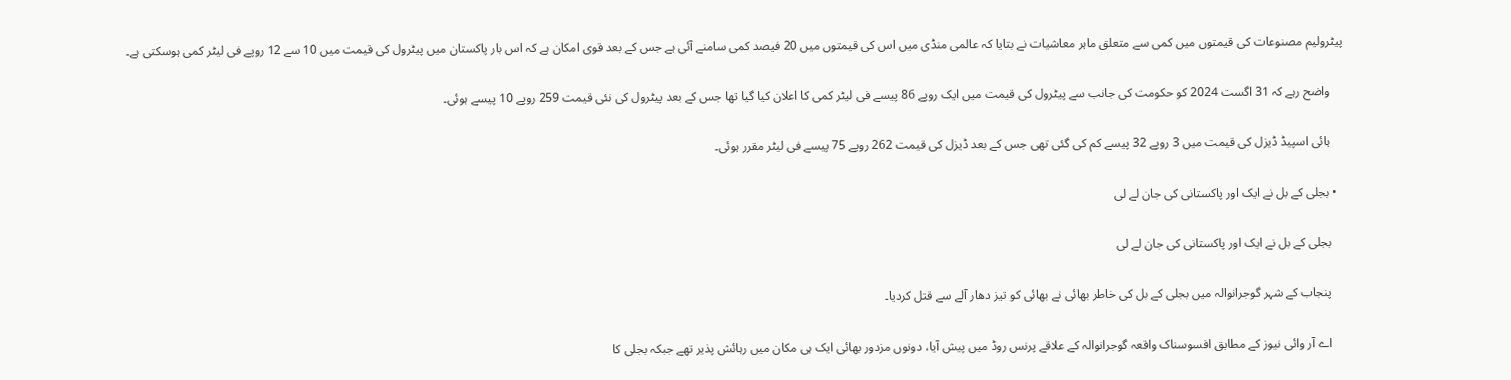پیٹرولیم مصنوعات کی قیمتوں میں کمی سے متعلق ماہر معاشیات نے بتایا کہ عالمی منڈی میں اس کی قیمتوں میں 20 فیصد کمی سامنے آئی ہے جس کے بعد قوی امکان ہے کہ اس بار پاکستان میں پیٹرول کی قیمت میں 10 سے 12 روپے فی لیٹر کمی ہوسکتی ہے۔

    واضح رہے کہ 31 اگست 2024 کو حکومت کی جانب سے پیٹرول کی قیمت میں ایک روپے 86 پیسے فی لیٹر کمی کا اعلان کیا گیا تھا جس کے بعد پیٹرول کی نئی قیمت 259 روپے 10 پیسے ہوئی۔

    ہائی اسپیڈ ڈیزل کی قیمت میں 3 روپے 32 پیسے کم کی گئی تھی جس کے بعد ڈیزل کی قیمت 262 روپے 75 پیسے فی لیٹر مقرر ہوئی۔

  • بجلی کے بل نے ایک اور پاکستانی کی جان لے لی

    بجلی کے بل نے ایک اور پاکستانی کی جان لے لی

    پنجاب کے شہر گوجرانوالہ میں بجلی کے بل کی خاطر بھائی نے بھائی کو تیز دھار آلے سے قتل کردیا۔

    اے آر وائی نیوز کے مطابق افسوسناک واقعہ گوجرانوالہ کے علاقے پرنس روڈ میں پیش آیا، دونوں مزدور بھائی ایک ہی مکان میں رہائش پذیر تھے جبکہ بجلی کا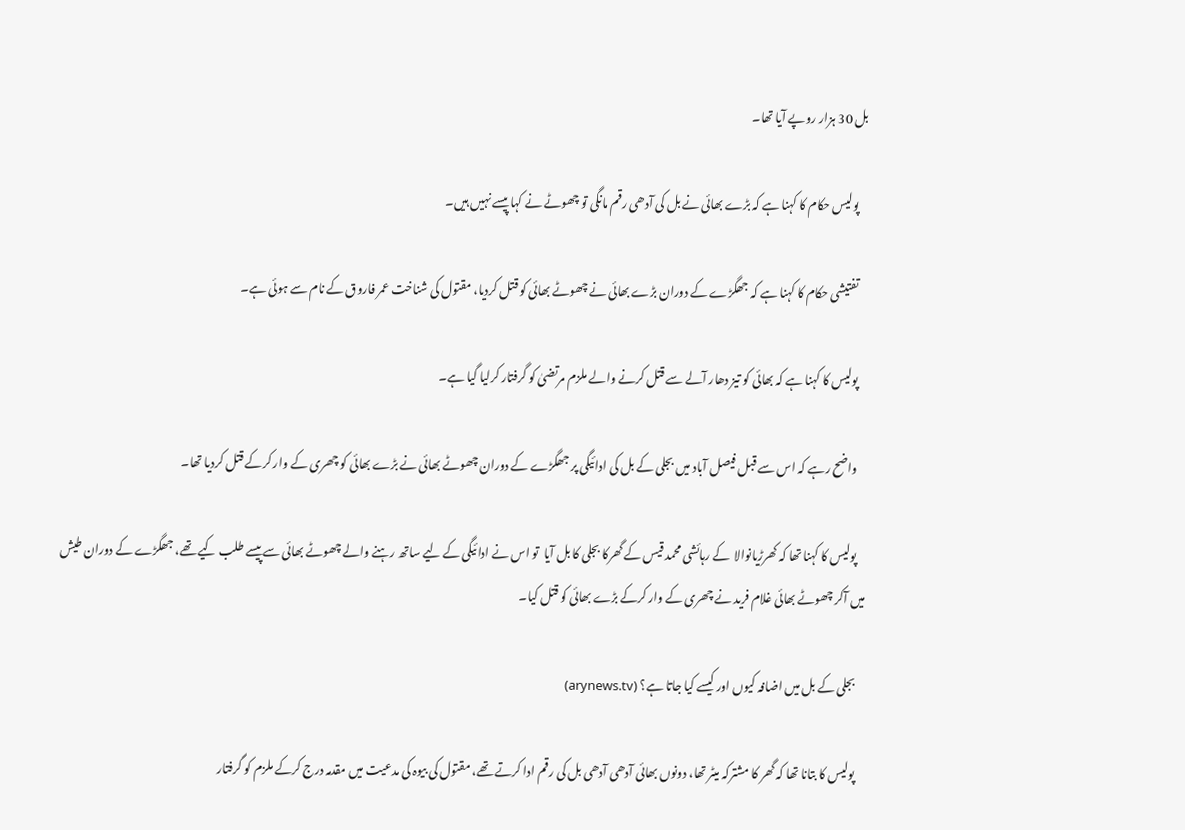بل 30 ہزار روپے آیا تھا۔

    پولیس حکام کا کہنا ہے کہ بڑے بھائی نے بل کی آدھی رقم مانگی تو چھوٹے نے کہا پیسے نہیں ہیں۔

    تفتیشی حکام کا کہنا ہے کہ جھگڑے کے دوران بڑے بھائی نے چھوٹے بھائی کو قتل کردیا، مقتول کی شناخت عمر فاروق کے نام سے ہوئی ہے۔

    پولیس کا کہنا ہے کہ بھائی کو تیز دھار آلے سے قتل کرنے والے ملزم مرتضیٰ کو گرفتار کرلیا گیا ہے۔

    واضح رہے کہ اس سے قبل فیصل آباد میں بجلی کے بل کی ادائیگی پر جھگڑے کے دوران چھوٹے بھائی نے بڑے بھائی کو چھری کے وار کرکے قتل کردیا تھا۔

    پولیس کا کہنا تھا کہ کھرڑیانوالا  کے رہائشی محمد قیس کے گھرکا بجلی کا بل آیا  تو اس نے ادائیگی کے لیے ساتھ رہنے والے چھوٹے بھائی سے پیسے طلب کیے تھے، جھگڑے کے دوران طیش میں آکر چھوٹے بھائی غلام فرید نے چھری کے وار کرکے بڑے بھائی کو قتل کیا۔

    بجلی کے بل میں اضافہ کیوں اور کیسے کیا جاتا ہے؟ (arynews.tv)

    پولیس کا بتانا تھا کہ گھر کا مشترکہ میٹر تھا، دونوں بھائی آدھی آدھی بل کی رقم ادا کرتے تھے، مقتول کی بیوہ کی مدعیت میں مقدمہ درج کرکے ملزم کو گرفتار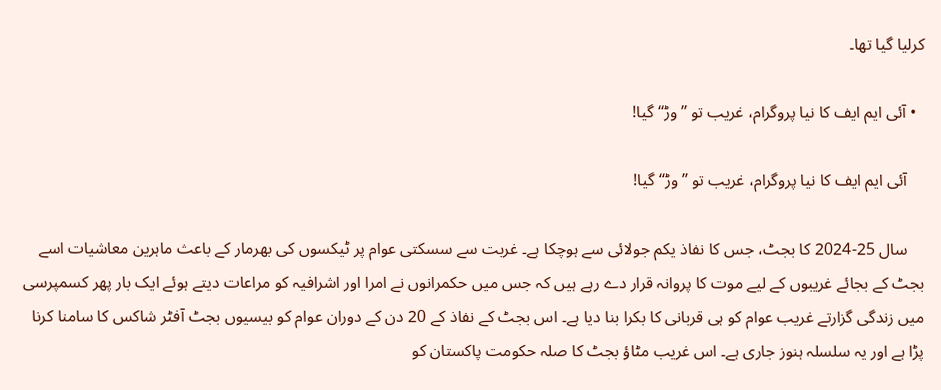کرلیا گیا تھا۔

  • آئی ایم ایف کا نیا پروگرام، غریب تو ’’وڑ‘‘ گیا!

    آئی ایم ایف کا نیا پروگرام، غریب تو ’’وڑ‘‘ گیا!

    سال 25-2024 کا بجٹ، جس کا نفاذ یکم جولائی سے ہوچکا ہے۔ غربت سے سسکتی عوام پر ٹیکسوں کی بھرمار کے باعث ماہرین معاشیات اسے بجٹ کے بجائے غریبوں کے لیے موت کا پروانہ قرار دے رہے ہیں کہ جس میں حکمرانوں نے امرا اور اشرافیہ کو مراعات دیتے ہوئے ایک بار پھر کسمپرسی میں زندگی گزارتے غریب عوام کو ہی قربانی کا بکرا بنا دیا ہے۔ اس بجٹ کے نفاذ کے 20 دن کے دوران عوام کو بیسیوں بجٹ آفٹر شاکس کا سامنا کرنا پڑا ہے اور یہ سلسلہ ہنوز جاری ہے۔ اس غریب مٹاؤ بجٹ کا صلہ حکومت پاکستان کو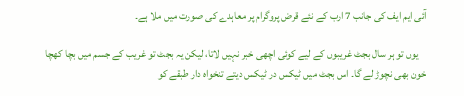آئی ایم ایف کی جانب 7 ارب کے نئے قرض پروگرام پر معاہدے کی صورت میں ملا ہے۔

    یوں تو ہر سال بجٹ غریبوں کے لیے کوئی اچھی خبر نہیں لاتا، لیکن یہ بجٹ تو غریب کے جسم میں بچا کھچا خون بھی نچوڑ لے گا۔ اس بجٹ میں ٹیکس در ٹیکس دیتے تنخواہ دار طبقے کو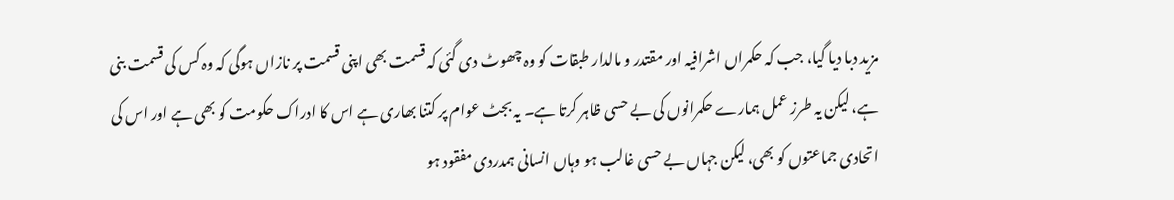مزید دبا دیا گیا، جب کہ حکمراں اشرافیہ اور مقتدر و مالدار طبقات کو وہ چھوٹ دی گئی کہ قسمت بھی اپنی قسمت پر نازاں ہوگی کہ وہ کس کی قسمت بنی ہے، لیکن یہ طرز عمل ہمارے حکمرانوں کی بے حسی ظاہر کرتا ہے۔ یہ بجٹ عوام پر کتنا بھاری ہے اس کا ادراک حکومت کو بھی ہے اور اس کی اتحادی جماعتوں کو بھی، لیکن جہاں بے حسی غالب ہو وہاں انسانی ہمدردی مفقود ہو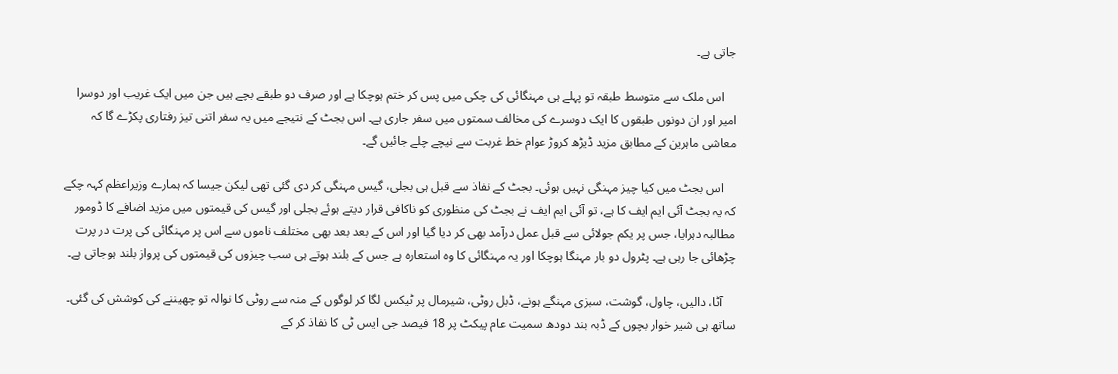جاتی ہے۔

    اس ملک سے متوسط طبقہ تو پہلے ہی مہنگائی کی چکی میں پس کر ختم ہوچکا ہے اور صرف دو طبقے بچے ہیں جن میں ایک غریب اور دوسرا امیر اور ان دونوں طبقوں کا ایک دوسرے کی مخالف سمتوں میں سفر جاری ہے۔ اس بجٹ کے نتیجے میں یہ سفر اتنی تیز رفتاری پکڑے گا کہ معاشی ماہرین کے مطابق مزید ڈیڑھ کروڑ عوام خط غربت سے نیچے چلے جائیں گے۔

    اس بجٹ میں کیا چیز مہنگی نہیں ہوئی۔ بجٹ کے نفاذ سے قبل ہی بجلی، گیس مہنگی کر دی گئی تھی لیکن جیسا کہ ہمارے وزیراعظم کہہ چکے کہ یہ بجٹ آئی ایم ایف کا ہے، تو آئی ایم ایف نے بجٹ کی منظوری کو ناکافی قرار دیتے ہوئے بجلی اور گیس کی قیمتوں میں مزید اضافے کا ڈومور مطالبہ دہرایا، جس پر یکم جولائی سے قبل عمل درآمد بھی کر دیا گیا اور اس کے بعد بعد بھی مختلف ناموں سے اس پر مہنگائی کی پرت در پرت چڑھائی جا رہی ہے۔ پٹرول دو بار مہنگا ہوچکا اور یہ مہنگائی کا وہ استعارہ ہے جس کے بلند ہوتے ہی سب چیزوں کی قیمتوں کی پرواز بلند ہوجاتی ہے۔

    آٹا، دالیں، چاول، گوشت، سبزی مہنگے ہونے، ڈبل روٹی، شیرمال پر ٹیکس لگا کر لوگوں کے منہ سے روٹی کا نوالہ تو چھیننے کی کوشش کی گئی۔ ساتھ ہی شیر خوار بچوں کے ڈبہ بند دودھ سمیت عام پیکٹ پر 18 فیصد جی ایس ٹی کا نفاذ کر کے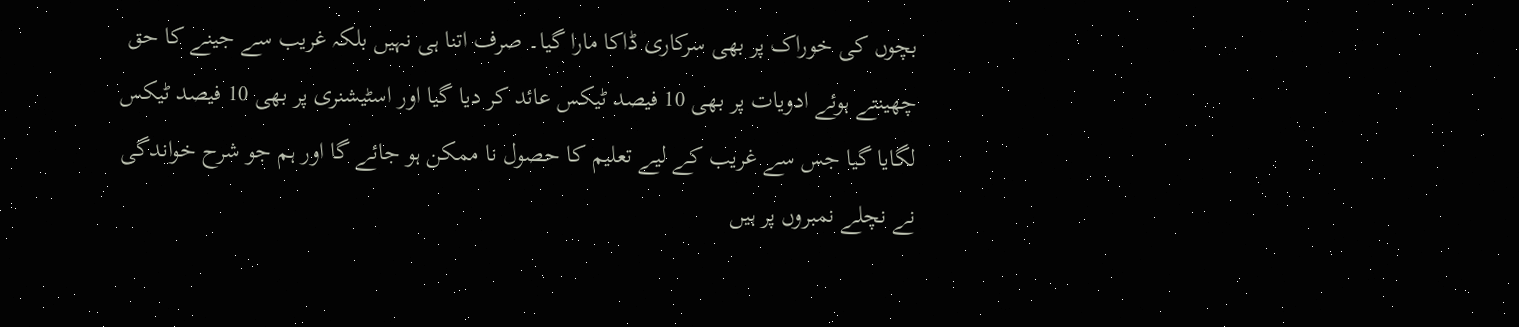بچوں کی خوراک پر بھی سرکاری ڈاکا مارا گیا۔ صرف اتنا ہی نہیں بلکہ غریب سے جینے کا حق چھینتے ہوئے ادویات پر بھی 10 فیصد ٹیکس عائد کر دیا گیا اور اسٹیشنری پر بھی 10 فیصد ٹیکس لگایا گیا جس سے غریب کے لیے تعلیم کا حصول نا ممکن ہو جائے گا اور ہم جو شرح خواندگی نے نچلے نمبروں پر ہیں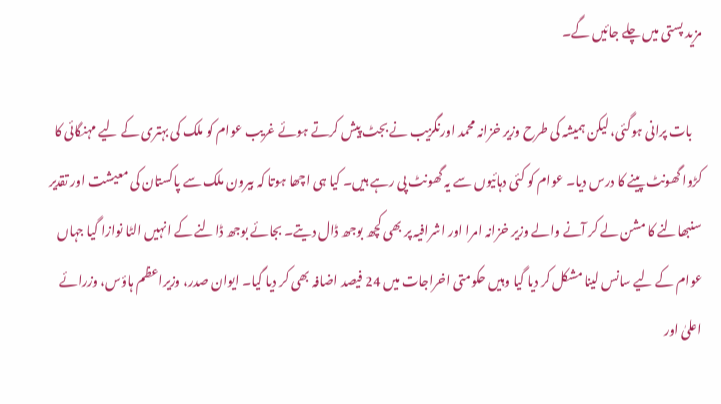مزید پستی میں چلے جائیں گے۔

    بات پرانی ہوگئی، لیکن ہمیشہ کی طرح وزیر خزانہ محمد اورنگزیب نے بجٹ پیش کرتے ہوئے غریب عوام کو ملک کی بہتری کے لیے مہنگائی کا کڑوا گھونٹ پینے کا درس دیا۔ عوام کو کئی دہائیوں سے یہ گھونٹ پی رہے ہیں۔ کیا ہی اچھا ہوتا کہ بیرون ملک سے پاکستان کی معیشت اور تقدیر سنبھالنے کا مشن لے کر آنے والے وزیر خزانہ امرا اور اشرافیہ پر بھی کچھ بوجھ ڈال دیتے۔ بجائے بوجھ ڈالنے کے انہیں الٹا نوازا گیا جہاں عوام کے لیے سانس لینا مشکل کر دیا گیا وہیں حکومتی اخراجات میں 24 فیصد اضافہ بھی کر دیا گیا۔ ایوان صدر، وزیراعظم ہاؤس، وزرائے اعلیٰ اور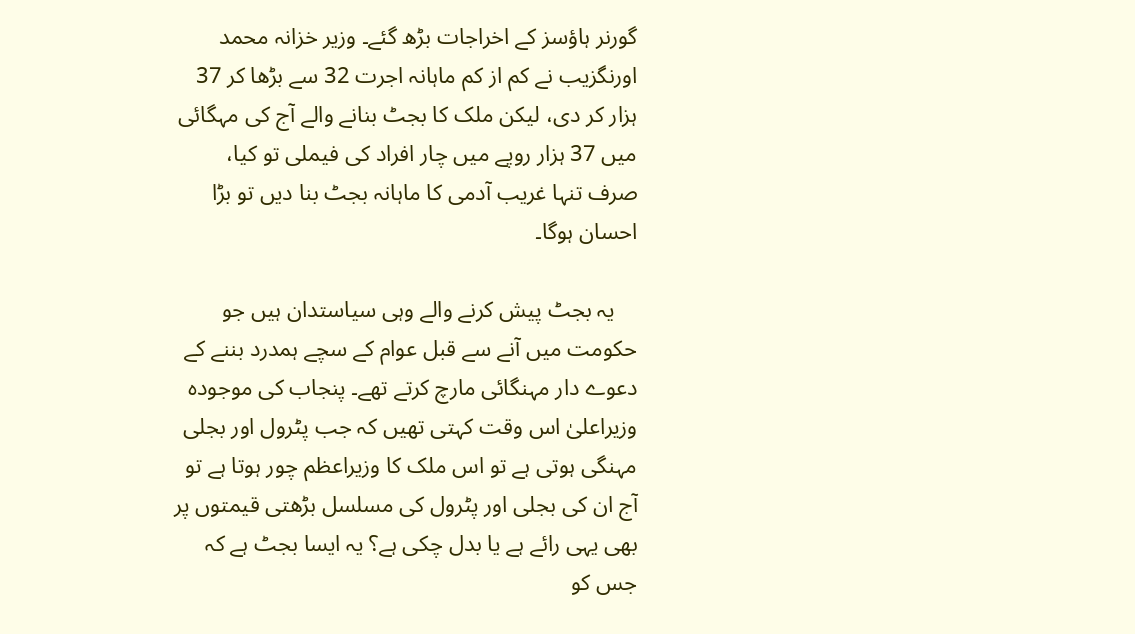گورنر ہاؤسز کے اخراجات بڑھ گئے۔ وزیر خزانہ محمد اورنگزیب نے کم از کم ماہانہ اجرت 32 سے بڑھا کر 37 ہزار کر دی، لیکن ملک کا بجٹ بنانے والے آج کی مہگائی میں 37 ہزار روپے میں چار افراد کی فیملی تو کیا، صرف تنہا غریب آدمی کا ماہانہ بجٹ بنا دیں تو بڑا احسان ہوگا۔

    یہ بجٹ پیش کرنے والے وہی سیاستدان ہیں جو حکومت میں آنے سے قبل عوام کے سچے ہمدرد بننے کے دعوے دار مہنگائی مارچ کرتے تھے۔ پنجاب کی موجودہ وزیراعلیٰ اس وقت کہتی تھیں کہ جب پٹرول اور بجلی مہنگی ہوتی ہے تو اس ملک کا وزیراعظم چور ہوتا ہے تو آج ان کی بجلی اور پٹرول کی مسلسل بڑھتی قیمتوں پر بھی یہی رائے ہے یا بدل چکی ہے؟ یہ ایسا بجٹ ہے کہ جس کو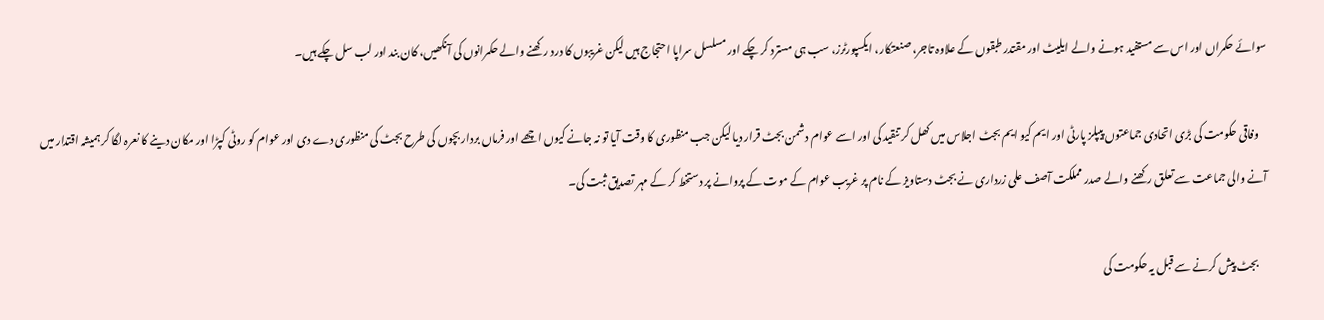سوائے حکمراں اور اس سے مستفید ہونے والے ایلیٹ اور مقتدر طبقوں کے علاوہ تاجر، صنعتکار، ایکسپورٹرز، سب ہی مسترد کر چکے اور مسلسل سراپا احتجاج ہیں لیکن غریبوں کا درد رکھنے والے حکمرانوں کی آنکھیں، کان بند اور لب سل چکے ہیں۔

    وفاقی حکومت کی بڑی اتحادی جماعتوں پیپلز پارٹی اور ایم کیو ایم بجٹ اجلاس میں کھل کر تنقید کی اور اسے عوام دشمن بجٹ قرار دیا لیکن جب منظوری کا وقت آیا تو نہ جانے کیوں اچھے اور فرماں بردار بچوں کی طرح بجٹ کی منظوری دے دی اور عوام کو روٹی کپڑا اور مکان دینے کا نعرہ لگا کر ہمیشہ اقتدار میں آنے والی جماعت سے تعلق رکھنے والے صدر مملکت آصف علی زرداری نے بجٹ دستاویز کے نام پر غریب عوام کے موت کے پروانے پر دستخط کر کے مہر تصدیق ثبت کی۔

    بجٹ پیش کرنے سے قبل یہ حکومت کی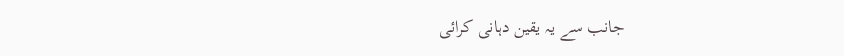جانب سے یہ یقین دہانی کرائی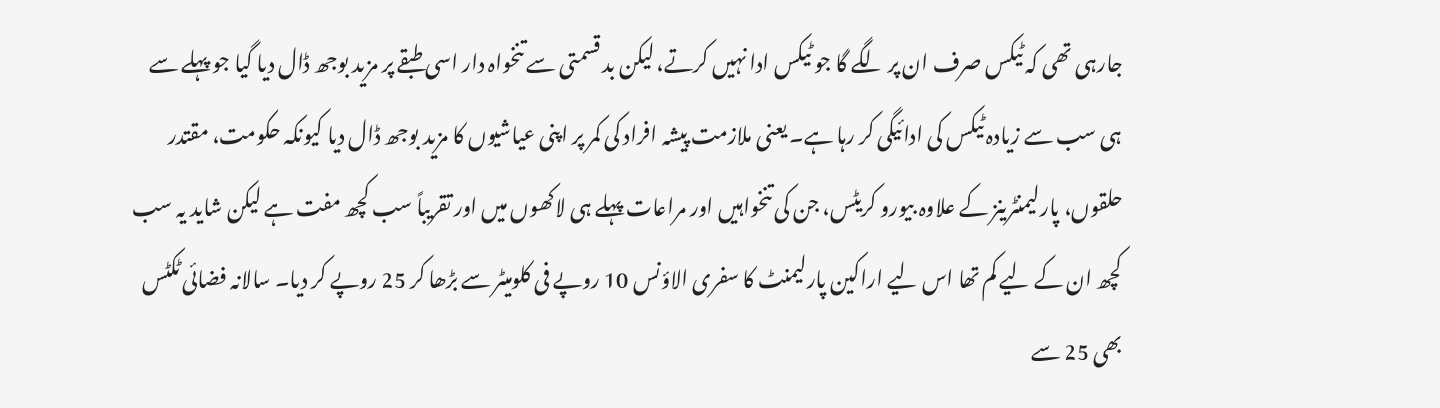جارہی تھی کہ ٹیکس صرف ان پر لگے گا جو ٹیکس ادا نہیں کرتے، لیکن بد قسمتی سے تنخواہ دار اسی طبقے پر مزید بوجھ ڈال دیا گیا جو پہلے سے ہی سب سے زیادہ ٹیکس کی ادائیگی کر رہا ہے۔ یعنی ملازمت پیشہ افراد کی کمر پر اپنی عیاشیوں کا مزید بوجھ ڈال دیا کیونکہ حکومت، مقتدر حلقوں، پارلیمنٹرینز کے علاوہ بیورو کریٹس، جن کی تنخواہیں اور مراعات پہلے ہی لاکھوں میں اور تقریباً سب کچھ مفت ہے لیکن شاید یہ سب کچھ ان کے لیے کم تھا اس لیے اراکین پارلیمنٹ کا سفری الاؤنس 10 روپے فی کلومیٹر سے بڑھا کر 25 روپے کر دیا۔ سالانہ فضائی ٹکٹس بھی 25 سے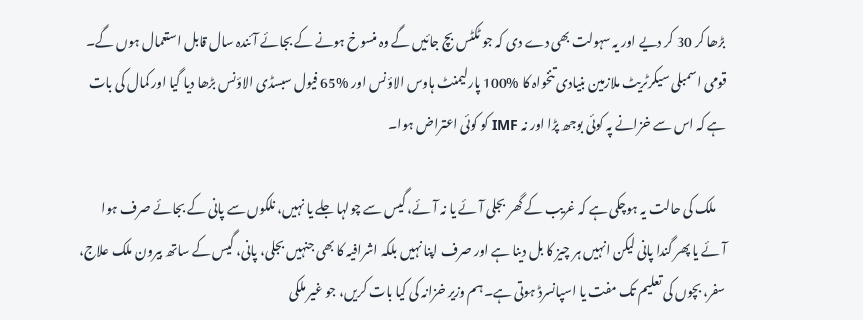بڑھا کر 30 کر دیے اور یہ سہولت بھی دے دی کہ جو ٹکٹس بچ جائیں گے وہ منسوخ ہونے کے بجائے آئندہ سال قابل استعمال ہوں گے۔ قومی اسمبلی سیکرٹریٹ ملازمین بنیادی تنخواہ کا %100 پارلیمنٹ ہاوس الاؤنس اور %65 فیول سبسڈی الاؤنس بڑھا دیا گیا اور کمال کی بات ہے کہ اس سے خزانے پہ کوئی بوجھ پڑا اور نہ IMF کو کوئی اعتراض ہوا۔

    ملک کی حالت یہ ہوچکی ہے کہ غریب کے گھر بجلی آئے یا نہ آئے، گیس سے چولہا جلے یا نہیں، نلکوں سے پانی کے بجائے صرف ہوا آئے یا پھر گندا پانی لیکن انہیں ہر چیز کا بل دینا ہے اور صرف اپنا نہیں بلکہ اشرافیہ کا بھی جنہیں بجلی، پانی، گیس کے ساتھ بیرون ملک علاج، سفر، بچوں کی تعلیم تک مفت یا اسپانسرڈ ہوتی ہے۔ ہم وزیر خزانہ کی کیا بات کریں، جو غیر ملکی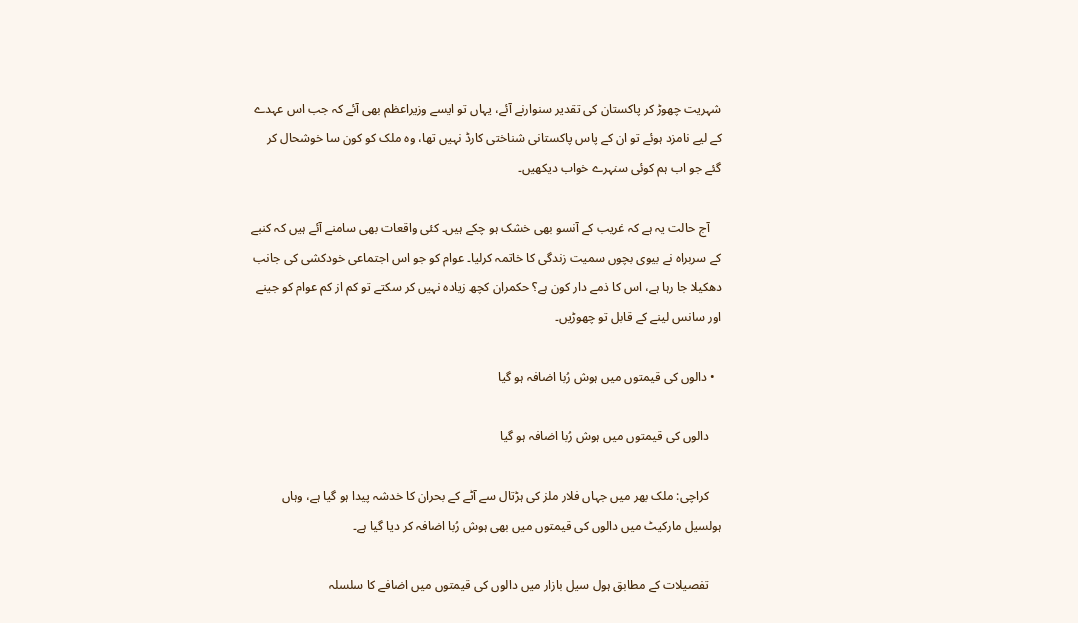شہریت چھوڑ کر پاکستان کی تقدیر سنوارنے آئے، یہاں تو ایسے وزیراعظم بھی آئے کہ جب اس عہدے کے لیے نامزد ہوئے تو ان کے پاس پاکستانی شناختی کارڈ نہیں تھا، وہ ملک کو کون سا خوشحال کر گئے جو اب ہم کوئی سنہرے خواب دیکھیں۔

    آج حالت یہ ہے کہ غریب کے آنسو بھی خشک ہو چکے ہیں۔ کئی واقعات بھی سامنے آئے ہیں‌ کہ کنبے کے سربراہ نے بیوی بچوں سمیت زندگی کا خاتمہ کرلیا۔ عوام کو جو اس اجتماعی خودکشی کی جانب دھکیلا جا رہا ہے، اس کا ذمے دار کون ہے؟ حکمران کچھ زیادہ نہیں کر سکتے تو کم از کم عوام کو جینے اور سانس لینے کے قابل تو چھوڑیں۔

  • دالوں کی قیمتوں میں ہوش رُبا اضافہ ہو گیا

    دالوں کی قیمتوں میں ہوش رُبا اضافہ ہو گیا

    کراچی: ملک بھر میں جہاں فلار ملز کی ہڑتال سے آٹے کے بحران کا خدشہ پیدا ہو گیا ہے، وہاں ہولسیل مارکیٹ میں دالوں کی قیمتوں میں بھی ہوش رُبا اضافہ کر دیا گیا ہے۔

    تفصیلات کے مطابق ہول سیل بازار میں دالوں کی قیمتوں میں اضافے کا سلسلہ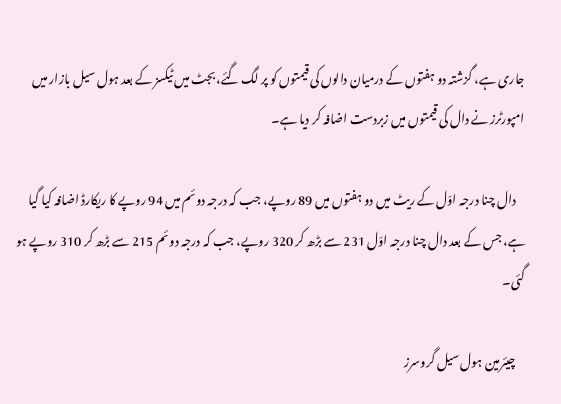جاری ہے، گزشتہ دو ہفتوں کے درمیان دالوں کی قیمتوں کو پر لگ گئے، بجٹ میں ٹیکسز کے بعد ہول سیل بازار میں امپورٹرز نے دال کی قیمتوں میں زبردست اضافہ کر دیا ہے۔

    دال چنا درجہ اوّل کے ریٹ میں دو ہفتوں میں 89 روپے، جب کہ درجہ دوئم میں 94 روپے کا ریکارڈ اضافہ کیا گیا ہے، جس کے بعد دال چنا درجہ اوّل 231 سے بڑھ کر 320 روپے، جب کہ درجہ دوئم 215 سے بڑھ کر 310 روپے ہو گئی۔

    چیئرمین ہول سیل گروسرز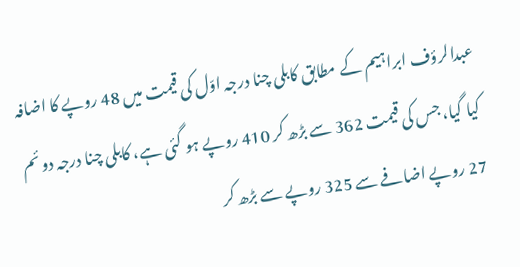عبدالرؤف ابراہیم کے مطابق کابلی چنا درجہ اوّل کی قیمت میں 48 روپے کا اضافہ کیا گیا، جس کی قیمت 362 سے بڑھ کر 410 روپے ہو گئی ہے، کابلی چنا درجہ دوئم 27 روپے اضافے سے 325 روپے سے بڑھ کر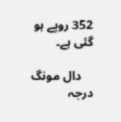352 روپے ہو گئی ہے۔

    دال مونگ درجہ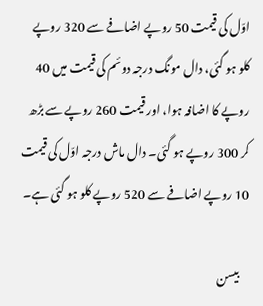اوّل کی قیمت 50 روپے اضافے سے 320 روپے کلو ہو گئی، دال مونگ درجہ دوئم کی قیمت میں 40 روپے کا اضافہ ہوا، اور قیمت 260 روپے سے بڑھ کر 300 روپے ہو گئی۔ دال ماش درجہ اوّل کی قیمت 10 روپے اضافے سے 520 روپے کلو ہو گئی ہے۔

    بیسن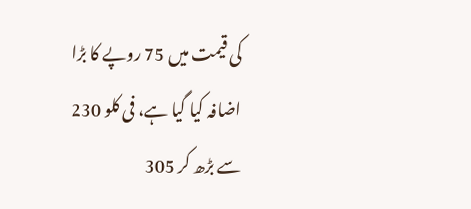کی قیمت میں 75 روپے کا بڑا اضافہ کیا گیا ہے، فی کلو 230 سے بڑھ کر 305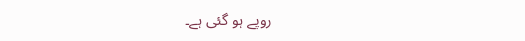روپے ہو گئی ہے۔